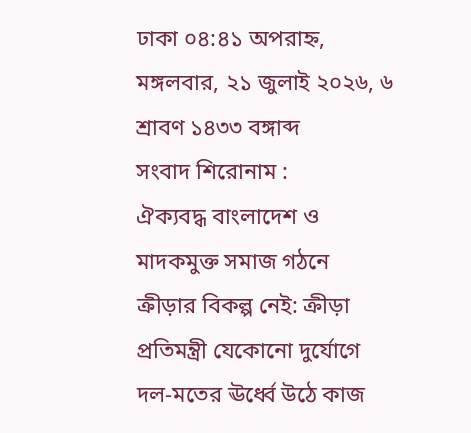ঢাকা ০৪:৪১ অপরাহ্ন, মঙ্গলবার, ২১ জুলাই ২০২৬, ৬ শ্রাবণ ১৪৩৩ বঙ্গাব্দ
সংবাদ শিরোনাম :
ঐক্যবদ্ধ বাংলাদেশ ও মাদকমুক্ত সমাজ গঠনে ক্রীড়ার বিকল্প নেই: ক্রীড়া প্রতিমন্ত্রী যেকোনো দুর্যোগে দল-মতের ঊর্ধ্বে উঠে কাজ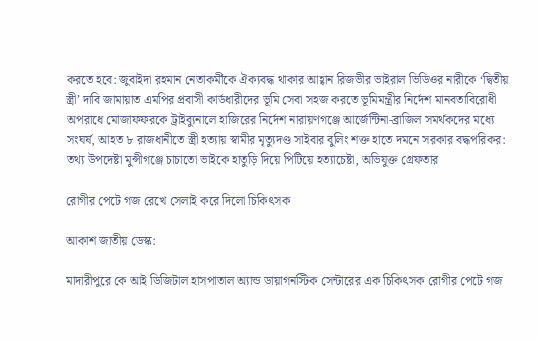করতে হবে: জুবাইদা রহমান নেতাকর্মীকে ঐক্যবদ্ধ থাকার আহ্বান রিজভীর ভাইরাল ভিডিওর নারীকে ‘দ্বিতীয় স্ত্রী’ দাবি জামায়াত এমপির প্রবাসী কার্ডধারীদের ভূমি সেবা সহজ করতে ভূমিমন্ত্রীর নির্দেশ মানবতাবিরোধী অপরাধে মোজাফফরকে ট্রাইব্যুনালে হাজিরের নির্দেশ নারায়ণগঞ্জে আর্জেন্টিনা-ব্রাজিল সমর্থকদের মধ্যে সংঘর্ষ, আহত ৮ রাজধানীতে স্ত্রী হত্যায় স্বামীর মৃত্যুদণ্ড সাইবার বুলিং শক্ত হাতে দমনে সরকার বদ্ধপরিকর: তথ্য উপদেষ্টা মুন্সীগঞ্জে চাচাতো ভাইকে হাতুড়ি দিয়ে পিটিয়ে হত্যাচেষ্টা, অভিযুক্ত গ্রেফতার

রোগীর পেটে গজ রেখে সেলাই করে দিলো চিকিৎসক

আকাশ জাতীয় ডেস্ক:

মাদারীপুরে কে আই ডিজিটাল হাসপাতাল অ্যান্ড ডায়াগনস্টিক সেন্টারের এক চিকিৎসক রোগীর পেটে গজ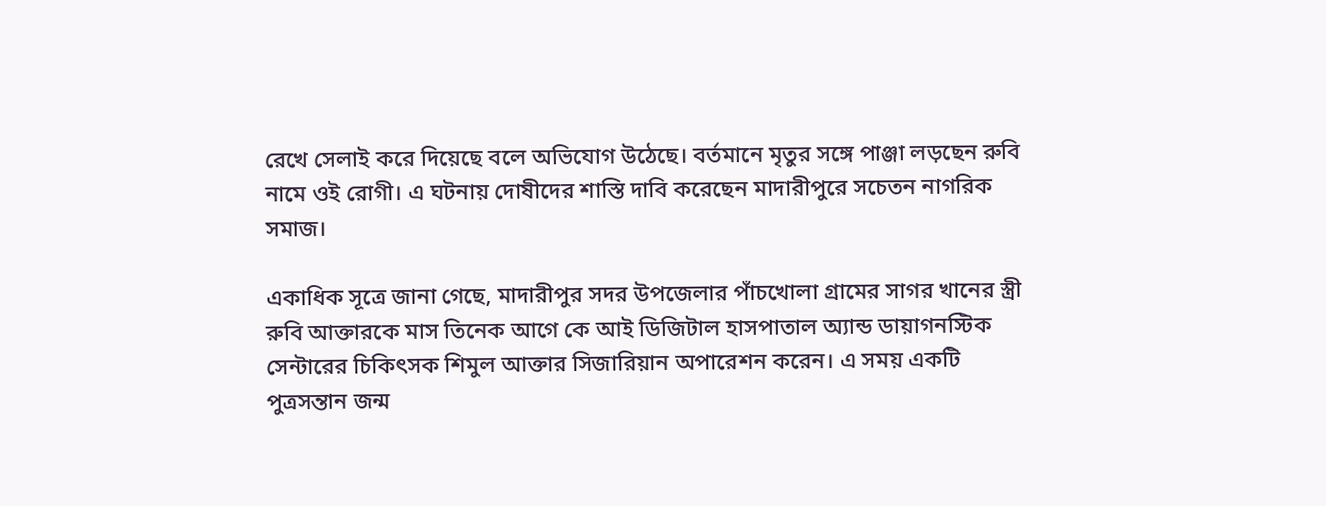রেখে সেলাই করে দিয়েছে বলে অভিযোগ উঠেছে। বর্তমানে মৃতুর সঙ্গে পাঞ্জা লড়ছেন রুবি নামে ওই রোগী। এ ঘটনায় দোষীদের শাস্তি দাবি করেছেন মাদারীপুরে সচেতন নাগরিক সমাজ।

একাধিক সূত্রে জানা গেছে, মাদারীপুর সদর উপজেলার পাঁচখোলা গ্রামের সাগর খানের স্ত্রী রুবি আক্তারকে মাস তিনেক আগে কে আই ডিজিটাল হাসপাতাল অ্যান্ড ডায়াগনস্টিক সেন্টারের চিকিৎসক শিমুল আক্তার সিজারিয়ান অপারেশন করেন। এ সময় একটি পুত্রসন্তান জন্ম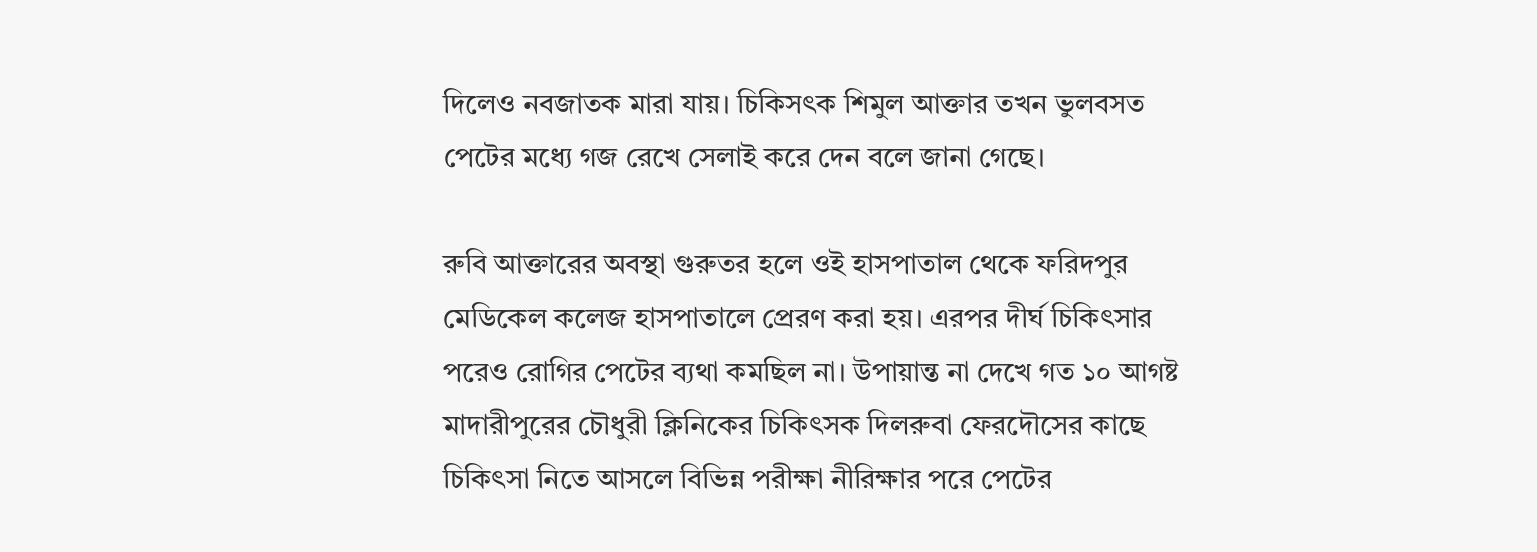দিলেও নবজাতক মারা যায়। চিকিসৎক শিমুল আক্তার তখন ভুলবসত পেটের মধ্যে গজ রেখে সেলাই করে দেন বলে জানা গেছে।

রুবি আক্তারের অবস্থা গুরুতর হলে ওই হাসপাতাল থেকে ফরিদপুর মেডিকেল কলেজ হাসপাতালে প্রেরণ করা হয়। এরপর দীর্ঘ চিকিৎসার পরেও রোগির পেটের ব্যথা কমছিল না। উপায়ান্ত না দেখে গত ১০ আগষ্ট মাদারীপুরের চৌধুরী ক্লিনিকের চিকিৎসক দিলরুবা ফেরদৌসের কাছে চিকিৎসা নিতে আসলে বিভিন্ন পরীক্ষা নীরিক্ষার পরে পেটের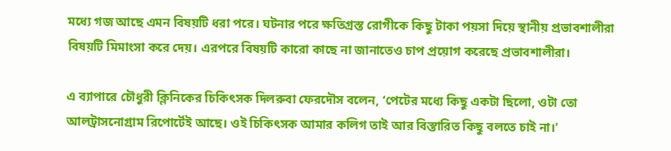মধ্যে গজ আছে এমন বিষয়টি ধরা পরে। ঘটনার পরে ক্ষতিগ্রস্ত রোগীকে কিছু টাকা পয়সা দিয়ে স্থানীয় প্রভাবশালীরা বিষয়টি মিমাংসা করে দেয়। এরপরে বিষয়টি কারো কাছে না জানাতেও চাপ প্রয়োগ করেছে প্রভাবশালীরা।

এ ব্যাপারে চৌধুরী ক্লিনিকের চিকিৎসক দিলরুবা ফেরদৌস বলেন, ‘পেটের মধ্যে কিছু একটা ছিলো, ওটা তো আলট্রাসনোগ্রাম রিপোর্টেই আছে। ওই চিকিৎসক আমার কলিগ তাই আর বিস্তারিত কিছু বলতে চাই না।’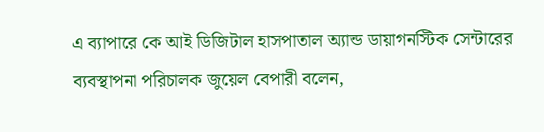এ ব্যাপারে কে আই ডিজিটাল হাসপাতাল অ্যান্ড ডায়াগনস্টিক সেন্টারের ব্যবস্থাপনা পরিচালক জুয়েল বেপারী বলেন,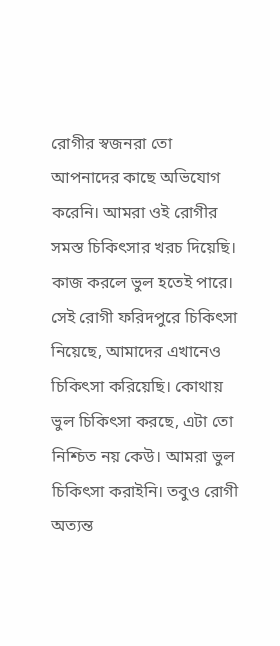রোগীর স্বজনরা তো আপনাদের কাছে অভিযোগ করেনি। আমরা ওই রোগীর সমস্ত চিকিৎসার খরচ দিয়েছি। কাজ করলে ভুল হতেই পারে। সেই রোগী ফরিদপুরে চিকিৎসা নিয়েছে, আমাদের এখানেও চিকিৎসা করিয়েছি। কোথায় ভুল চিকিৎসা করছে, এটা তো নিশ্চিত নয় কেউ। আমরা ভুল চিকিৎসা করাইনি। তবুও রোগী অত্যন্ত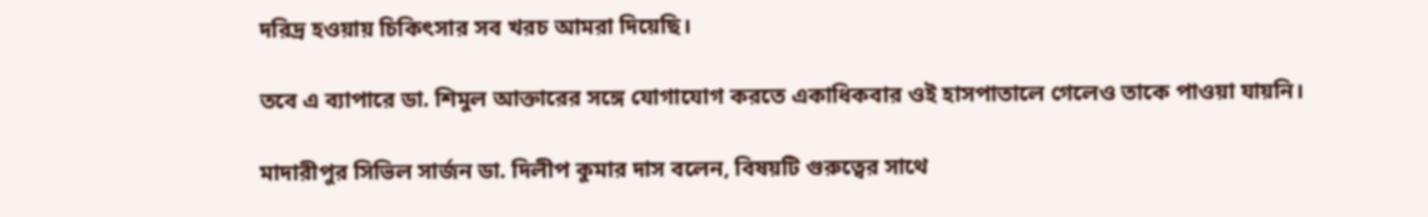দরিদ্র হওয়ায় চিকিৎসার সব খরচ আমরা দিয়েছি।

তবে এ ব্যাপারে ডা. শিমুল আক্তারের সঙ্গে যোগাযোগ করতে একাধিকবার ওই হাসপাতালে গেলেও তাকে পাওয়া যায়নি।

মাদারীপুর সিভিল সার্জন ডা. দিলীপ কুমার দাস বলেন, বিষয়টি গুরুত্বের সাথে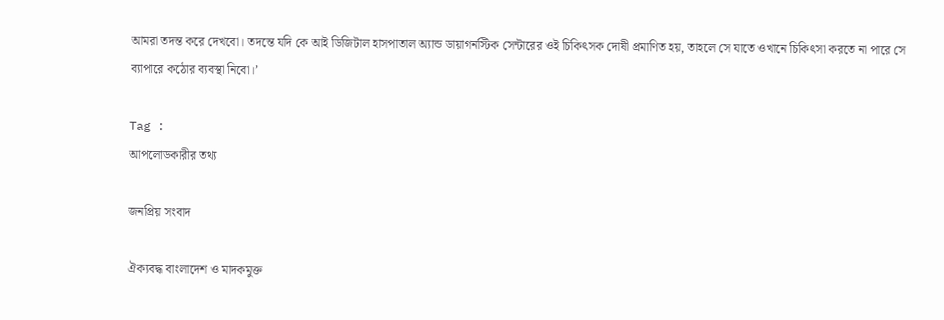আমরা তদন্ত করে দেখবো। তদন্তে যদি কে আই ডিজিটাল হাসপাতাল অ্যান্ড ডায়াগনস্টিক সেন্টারের ওই চিকিৎসক দোষী প্রমাণিত হয়, তাহলে সে যাতে ওখানে চিকিৎসা করতে না পারে সে ব্যাপারে কঠোর ব্যবস্থা নিবো।’

Tag :
আপলোডকারীর তথ্য

জনপ্রিয় সংবাদ

ঐক্যবদ্ধ বাংলাদেশ ও মাদকমুক্ত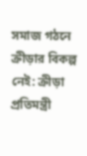সমাজ গঠনে ক্রীড়ার বিকল্প নেই: ক্রীড়া প্রতিমন্ত্রী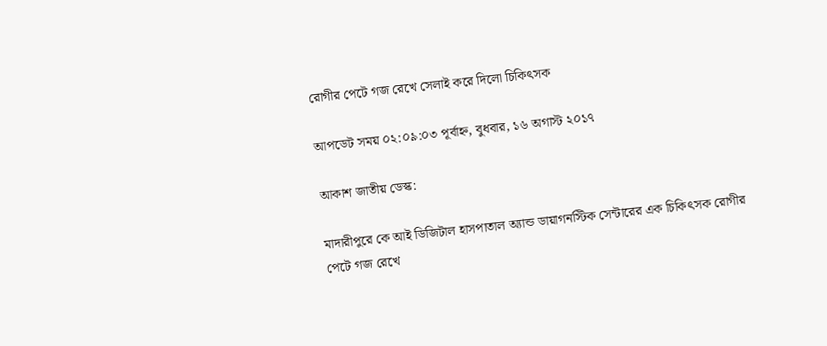রোগীর পেটে গজ রেখে সেলাই করে দিলো চিকিৎসক

আপডেট সময় ০২:০৯:০৩ পূর্বাহ্ন, বুধবার, ১৬ অগাস্ট ২০১৭

আকাশ জাতীয় ডেস্ক:

মাদারীপুরে কে আই ডিজিটাল হাসপাতাল অ্যান্ড ডায়াগনস্টিক সেন্টারের এক চিকিৎসক রোগীর পেটে গজ রেখে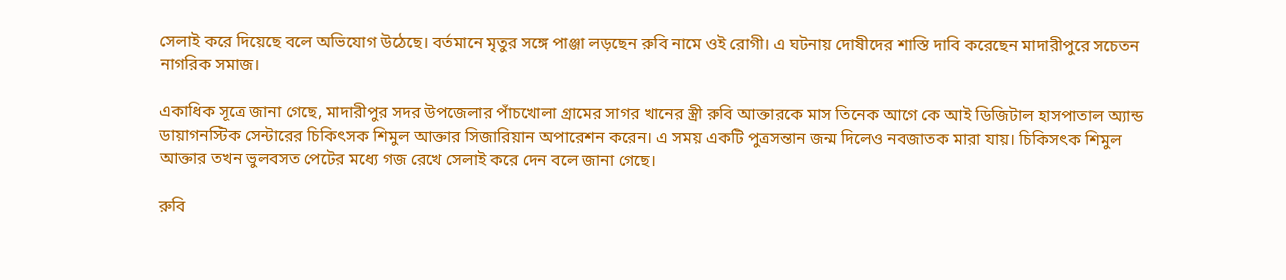সেলাই করে দিয়েছে বলে অভিযোগ উঠেছে। বর্তমানে মৃতুর সঙ্গে পাঞ্জা লড়ছেন রুবি নামে ওই রোগী। এ ঘটনায় দোষীদের শাস্তি দাবি করেছেন মাদারীপুরে সচেতন নাগরিক সমাজ।

একাধিক সূত্রে জানা গেছে, মাদারীপুর সদর উপজেলার পাঁচখোলা গ্রামের সাগর খানের স্ত্রী রুবি আক্তারকে মাস তিনেক আগে কে আই ডিজিটাল হাসপাতাল অ্যান্ড ডায়াগনস্টিক সেন্টারের চিকিৎসক শিমুল আক্তার সিজারিয়ান অপারেশন করেন। এ সময় একটি পুত্রসন্তান জন্ম দিলেও নবজাতক মারা যায়। চিকিসৎক শিমুল আক্তার তখন ভুলবসত পেটের মধ্যে গজ রেখে সেলাই করে দেন বলে জানা গেছে।

রুবি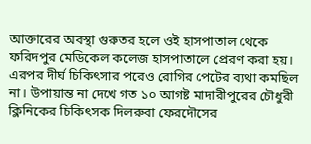আক্তারের অবস্থা গুরুতর হলে ওই হাসপাতাল থেকে ফরিদপুর মেডিকেল কলেজ হাসপাতালে প্রেরণ করা হয়। এরপর দীর্ঘ চিকিৎসার পরেও রোগির পেটের ব্যথা কমছিল না। উপায়ান্ত না দেখে গত ১০ আগষ্ট মাদারীপুরের চৌধুরী ক্লিনিকের চিকিৎসক দিলরুবা ফেরদৌসের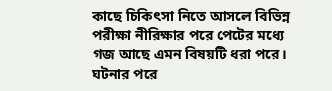কাছে চিকিৎসা নিতে আসলে বিভিন্ন পরীক্ষা নীরিক্ষার পরে পেটের মধ্যে গজ আছে এমন বিষয়টি ধরা পরে। ঘটনার পরে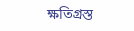ক্ষতিগ্রস্ত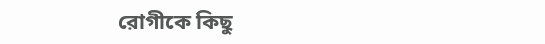রোগীকে কিছু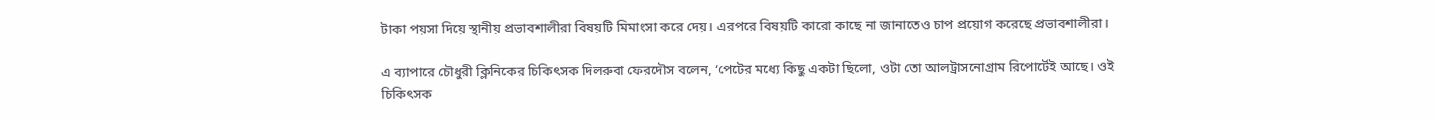টাকা পয়সা দিয়ে স্থানীয় প্রভাবশালীরা বিষয়টি মিমাংসা করে দেয়। এরপরে বিষয়টি কারো কাছে না জানাতেও চাপ প্রয়োগ করেছে প্রভাবশালীরা।

এ ব্যাপারে চৌধুরী ক্লিনিকের চিকিৎসক দিলরুবা ফেরদৌস বলেন, ‘পেটের মধ্যে কিছু একটা ছিলো, ওটা তো আলট্রাসনোগ্রাম রিপোর্টেই আছে। ওই চিকিৎসক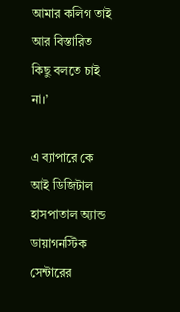আমার কলিগ তাই আর বিস্তারিত কিছু বলতে চাই না।’

এ ব্যাপারে কে আই ডিজিটাল হাসপাতাল অ্যান্ড ডায়াগনস্টিক সেন্টারের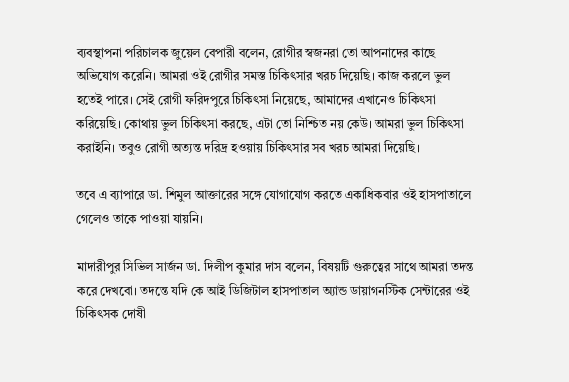ব্যবস্থাপনা পরিচালক জুয়েল বেপারী বলেন, রোগীর স্বজনরা তো আপনাদের কাছে অভিযোগ করেনি। আমরা ওই রোগীর সমস্ত চিকিৎসার খরচ দিয়েছি। কাজ করলে ভুল হতেই পারে। সেই রোগী ফরিদপুরে চিকিৎসা নিয়েছে, আমাদের এখানেও চিকিৎসা করিয়েছি। কোথায় ভুল চিকিৎসা করছে, এটা তো নিশ্চিত নয় কেউ। আমরা ভুল চিকিৎসা করাইনি। তবুও রোগী অত্যন্ত দরিদ্র হওয়ায় চিকিৎসার সব খরচ আমরা দিয়েছি।

তবে এ ব্যাপারে ডা. শিমুল আক্তারের সঙ্গে যোগাযোগ করতে একাধিকবার ওই হাসপাতালে গেলেও তাকে পাওয়া যায়নি।

মাদারীপুর সিভিল সার্জন ডা. দিলীপ কুমার দাস বলেন, বিষয়টি গুরুত্বের সাথে আমরা তদন্ত করে দেখবো। তদন্তে যদি কে আই ডিজিটাল হাসপাতাল অ্যান্ড ডায়াগনস্টিক সেন্টারের ওই চিকিৎসক দোষী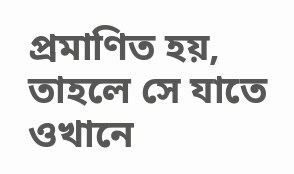প্রমাণিত হয়, তাহলে সে যাতে ওখানে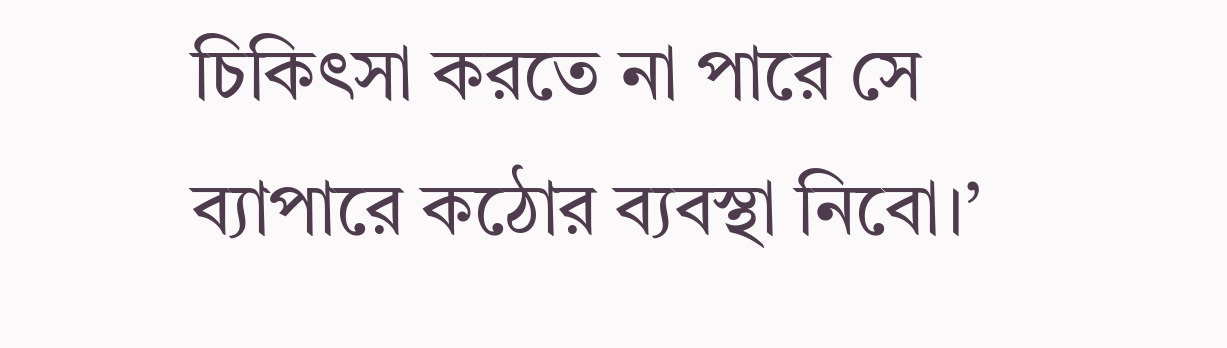চিকিৎসা করতে না পারে সে ব্যাপারে কঠোর ব্যবস্থা নিবো।’